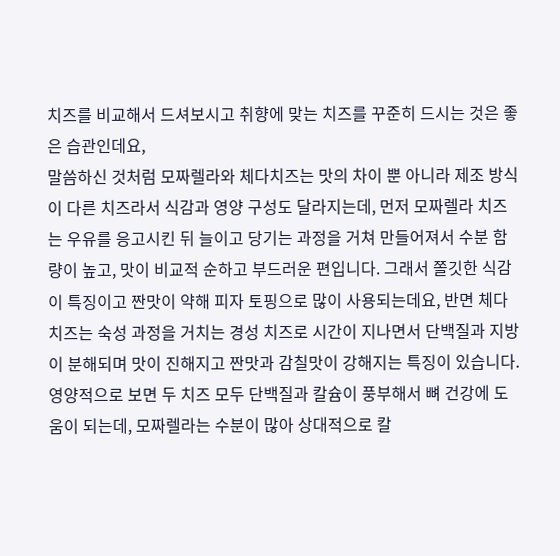치즈를 비교해서 드셔보시고 취향에 맞는 치즈를 꾸준히 드시는 것은 좋은 습관인데요,
말씀하신 것처럼 모짜렐라와 체다치즈는 맛의 차이 뿐 아니라 제조 방식이 다른 치즈라서 식감과 영양 구성도 달라지는데, 먼저 모짜렐라 치즈는 우유를 응고시킨 뒤 늘이고 당기는 과정을 거쳐 만들어져서 수분 함량이 높고, 맛이 비교적 순하고 부드러운 편입니다. 그래서 쫄깃한 식감이 특징이고 짠맛이 약해 피자 토핑으로 많이 사용되는데요, 반면 체다치즈는 숙성 과정을 거치는 경성 치즈로 시간이 지나면서 단백질과 지방이 분해되며 맛이 진해지고 짠맛과 감칠맛이 강해지는 특징이 있습니다.
영양적으로 보면 두 치즈 모두 단백질과 칼슘이 풍부해서 뼈 건강에 도움이 되는데, 모짜렐라는 수분이 많아 상대적으로 칼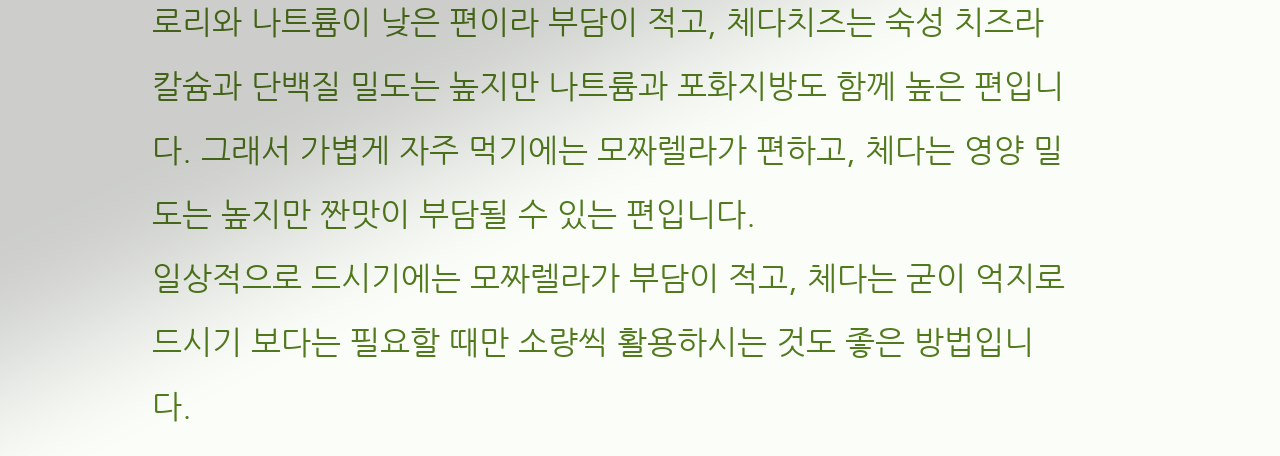로리와 나트륨이 낮은 편이라 부담이 적고, 체다치즈는 숙성 치즈라 칼슘과 단백질 밀도는 높지만 나트륨과 포화지방도 함께 높은 편입니다. 그래서 가볍게 자주 먹기에는 모짜렐라가 편하고, 체다는 영양 밀도는 높지만 짠맛이 부담될 수 있는 편입니다.
일상적으로 드시기에는 모짜렐라가 부담이 적고, 체다는 굳이 억지로 드시기 보다는 필요할 때만 소량씩 활용하시는 것도 좋은 방법입니다.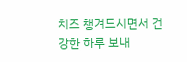치즈 챙겨드시면서 건강한 하루 보내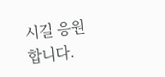시길 응원합니다.